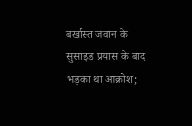बर्खास्त जवान के सुसाइड प्रयास के बाद भड़का था आक्रोश;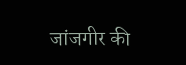जांजगीर की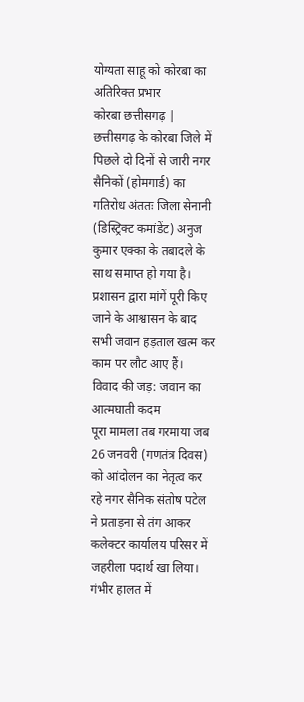योग्यता साहू को कोरबा का अतिरिक्त प्रभार
कोरबा छत्तीसगढ़ | छत्तीसगढ़ के कोरबा जिले में पिछले दो दिनों से जारी नगर सैनिकों (होमगार्ड) का गतिरोध अंततः जिला सेनानी (डिस्ट्रिक्ट कमांडेंट) अनुज कुमार एक्का के तबादले के साथ समाप्त हो गया है। प्रशासन द्वारा मांगें पूरी किए जाने के आश्वासन के बाद सभी जवान हड़ताल खत्म कर काम पर लौट आए हैं।
विवाद की जड़: जवान का आत्मघाती कदम
पूरा मामला तब गरमाया जब 26 जनवरी (गणतंत्र दिवस) को आंदोलन का नेतृत्व कर रहे नगर सैनिक संतोष पटेल ने प्रताड़ना से तंग आकर कलेक्टर कार्यालय परिसर में जहरीला पदार्थ खा लिया। गंभीर हालत में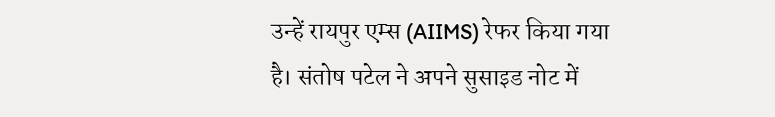उन्हें रायपुर एम्स (AIIMS) रेफर किया गया है। संतोष पटेल ने अपने सुसाइड नोट में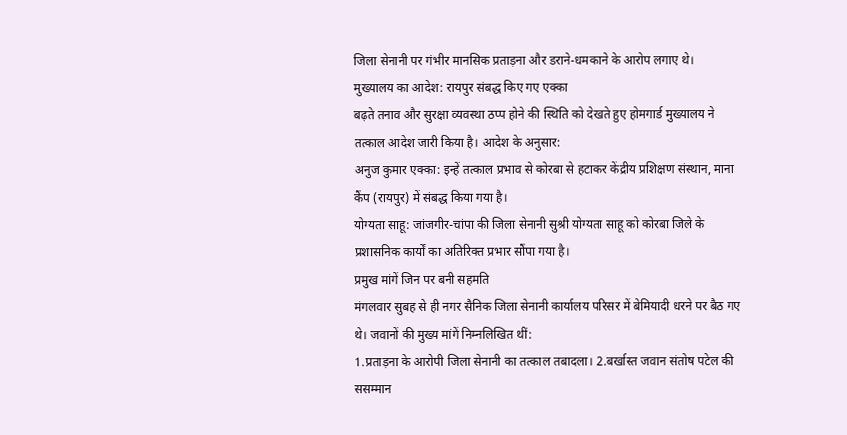जिला सेनानी पर गंभीर मानसिक प्रताड़ना और डराने-धमकाने के आरोप लगाए थे।
मुख्यालय का आदेश: रायपुर संबद्ध किए गए एक्का
बढ़ते तनाव और सुरक्षा व्यवस्था ठप्प होने की स्थिति को देखते हुए होमगार्ड मुख्यालय ने तत्काल आदेश जारी किया है। आदेश के अनुसार:
अनुज कुमार एक्का: इन्हें तत्काल प्रभाव से कोरबा से हटाकर केंद्रीय प्रशिक्षण संस्थान, माना कैंप (रायपुर) में संबद्ध किया गया है।
योग्यता साहू: जांजगीर-चांपा की जिला सेनानी सुश्री योग्यता साहू को कोरबा जिले के प्रशासनिक कार्यों का अतिरिक्त प्रभार सौंपा गया है।
प्रमुख मांगें जिन पर बनी सहमति
मंगलवार सुबह से ही नगर सैनिक जिला सेनानी कार्यालय परिसर में बेमियादी धरने पर बैठ गए थे। जवानों की मुख्य मांगें निम्नलिखित थीं:
1.प्रताड़ना के आरोपी जिला सेनानी का तत्काल तबादला। 2.बर्खास्त जवान संतोष पटेल की ससम्मान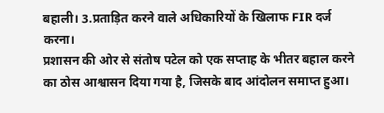बहाली। 3.प्रताड़ित करने वाले अधिकारियों के खिलाफ FIR दर्ज करना।
प्रशासन की ओर से संतोष पटेल को एक सप्ताह के भीतर बहाल करने का ठोस आश्वासन दिया गया है, जिसके बाद आंदोलन समाप्त हुआ।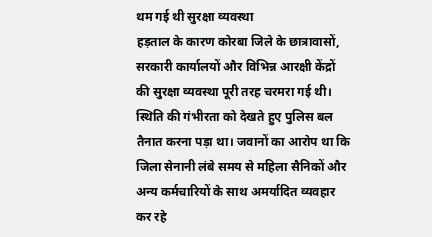थम गई थी सुरक्षा व्यवस्था
हड़ताल के कारण कोरबा जिले के छात्रावासों, सरकारी कार्यालयों और विभिन्न आरक्षी केंद्रों की सुरक्षा व्यवस्था पूरी तरह चरमरा गई थी। स्थिति की गंभीरता को देखते हुए पुलिस बल तैनात करना पड़ा था। जवानों का आरोप था कि जिला सेनानी लंबे समय से महिला सैनिकों और अन्य कर्मचारियों के साथ अमर्यादित व्यवहार कर रहे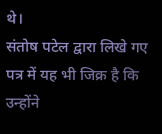थे।
संतोष पटेल द्वारा लिखे गए पत्र में यह भी जिक्र है कि उन्होंने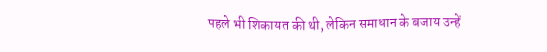पहले भी शिकायत की थी, लेकिन समाधान के बजाय उन्हें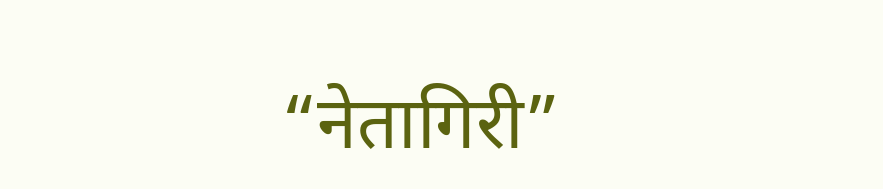“नेतागिरी”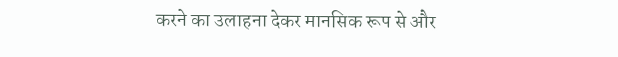करने का उलाहना देकर मानसिक रूप से और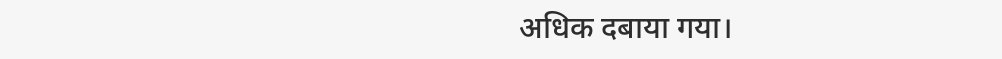अधिक दबाया गया।